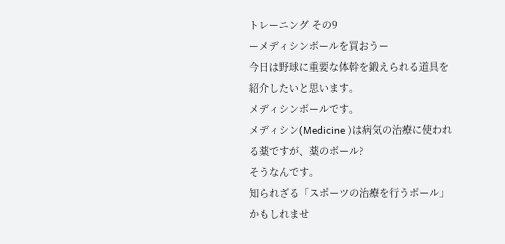トレーニング その9
ーメディシンボールを買おうー
今日は野球に重要な体幹を鍛えられる道具を紹介したいと思います。
メディシンボールです。
メディシン(Medicine )は病気の治療に使われる薬ですが、薬のボール?
そうなんです。
知られざる「スポーツの治療を行うボール」かもしれませ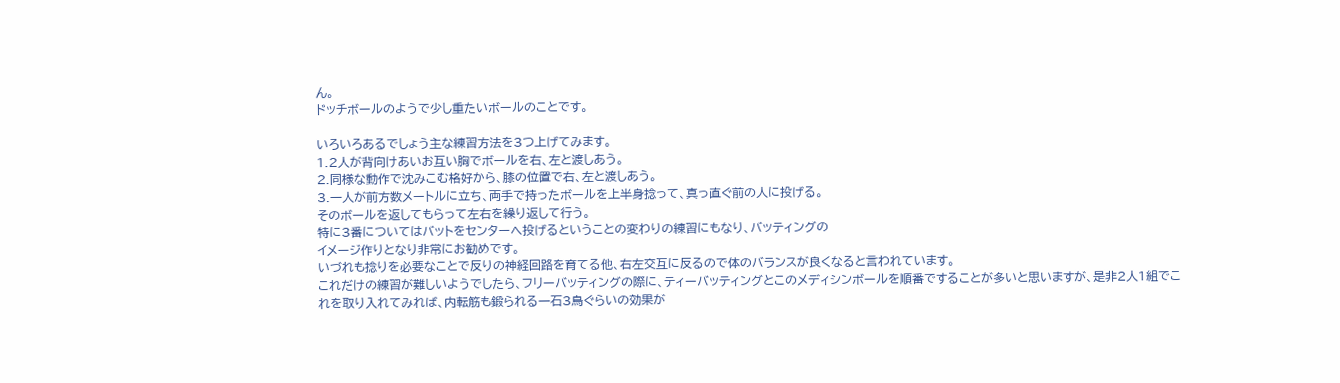ん。
ドッチボールのようで少し重たいボールのことです。

いろいろあるでしょう主な練習方法を3つ上げてみます。
1.2人が背向けあいお互い胸でボールを右、左と渡しあう。
2.同様な動作で沈みこむ格好から、膝の位置で右、左と渡しあう。
3.一人が前方数メートルに立ち、両手で持ったボールを上半身捻って、真っ直ぐ前の人に投げる。
そのボールを返してもらって左右を繰り返して行う。
特に3番についてはバットをセンターへ投げるということの変わりの練習にもなり、バッティングの
イメージ作りとなり非常にお勧めです。
いづれも捻りを必要なことで反りの神経回路を育てる他、右左交互に反るので体のバランスが良くなると言われています。
これだけの練習が難しいようでしたら、フリーバッティングの際に、ティーバッティングとこのメディシンボールを順番ですることが多いと思いますが、是非2人1組でこれを取り入れてみれば、内転筋も鍛られる一石3鳥ぐらいの効果が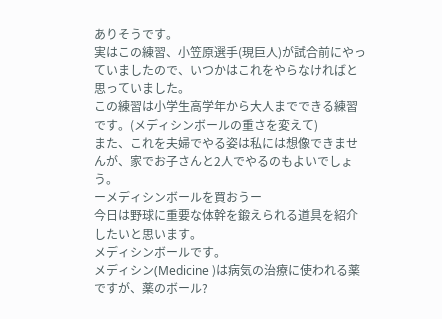ありそうです。
実はこの練習、小笠原選手(現巨人)が試合前にやっていましたので、いつかはこれをやらなければと思っていました。
この練習は小学生高学年から大人までできる練習です。(メディシンボールの重さを変えて)
また、これを夫婦でやる姿は私には想像できませんが、家でお子さんと2人でやるのもよいでしょう。
ーメディシンボールを買おうー
今日は野球に重要な体幹を鍛えられる道具を紹介したいと思います。
メディシンボールです。
メディシン(Medicine )は病気の治療に使われる薬ですが、薬のボール?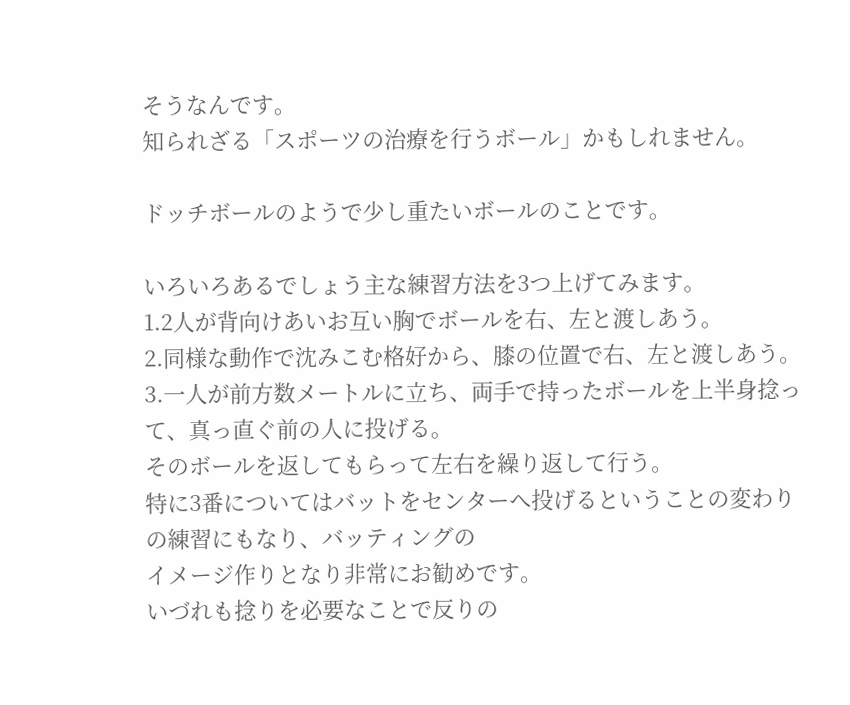そうなんです。
知られざる「スポーツの治療を行うボール」かもしれません。

ドッチボールのようで少し重たいボールのことです。

いろいろあるでしょう主な練習方法を3つ上げてみます。
1.2人が背向けあいお互い胸でボールを右、左と渡しあう。
2.同様な動作で沈みこむ格好から、膝の位置で右、左と渡しあう。
3.一人が前方数メートルに立ち、両手で持ったボールを上半身捻って、真っ直ぐ前の人に投げる。
そのボールを返してもらって左右を繰り返して行う。
特に3番についてはバットをセンターへ投げるということの変わりの練習にもなり、バッティングの
イメージ作りとなり非常にお勧めです。
いづれも捻りを必要なことで反りの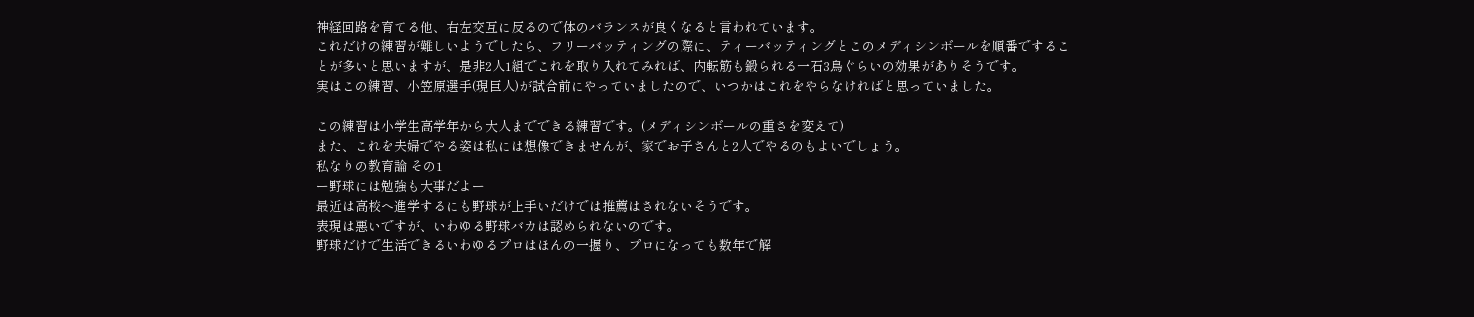神経回路を育てる他、右左交互に反るので体のバランスが良くなると言われています。
これだけの練習が難しいようでしたら、フリーバッティングの際に、ティーバッティングとこのメディシンボールを順番ですることが多いと思いますが、是非2人1組でこれを取り入れてみれば、内転筋も鍛られる一石3鳥ぐらいの効果がありそうです。
実はこの練習、小笠原選手(現巨人)が試合前にやっていましたので、いつかはこれをやらなければと思っていました。

この練習は小学生高学年から大人までできる練習です。(メディシンボールの重さを変えて)
また、これを夫婦でやる姿は私には想像できませんが、家でお子さんと2人でやるのもよいでしょう。
私なりの教育論 その1
ー野球には勉強も大事だよー
最近は高校へ進学するにも野球が上手いだけでは推薦はされないそうです。
表現は悪いですが、いわゆる野球バカは認められないのです。
野球だけで生活できるいわゆるプロはほんの一握り、プロになっても数年で解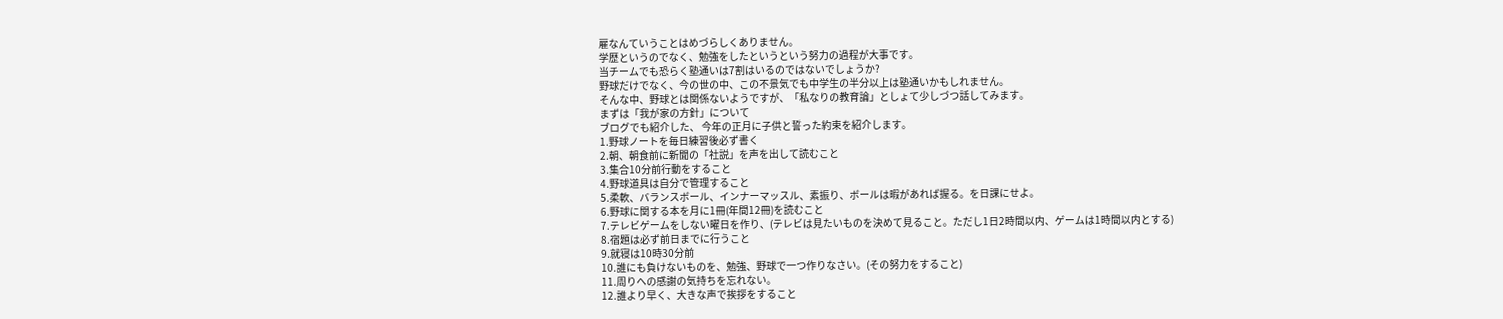雇なんていうことはめづらしくありません。
学歴というのでなく、勉強をしたというという努力の過程が大事です。
当チームでも恐らく塾通いは7割はいるのではないでしょうか?
野球だけでなく、今の世の中、この不景気でも中学生の半分以上は塾通いかもしれません。
そんな中、野球とは関係ないようですが、「私なりの教育論」としょて少しづつ話してみます。
まずは「我が家の方針」について
ブログでも紹介した、 今年の正月に子供と誓った約束を紹介します。
1.野球ノートを毎日練習後必ず書く
2.朝、朝食前に新聞の「社説」を声を出して読むこと
3.集合10分前行動をすること
4.野球道具は自分で管理すること
5.柔軟、バランスボール、インナーマッスル、素振り、ボールは暇があれば握る。を日課にせよ。
6.野球に関する本を月に1冊(年間12冊)を読むこと
7.テレビゲームをしない曜日を作り、(テレビは見たいものを決めて見ること。ただし1日2時間以内、ゲームは1時間以内とする)
8.宿題は必ず前日までに行うこと
9.就寝は10時30分前
10.誰にも負けないものを、勉強、野球で一つ作りなさい。(その努力をすること)
11.周りへの感謝の気持ちを忘れない。
12.誰より早く、大きな声で挨拶をすること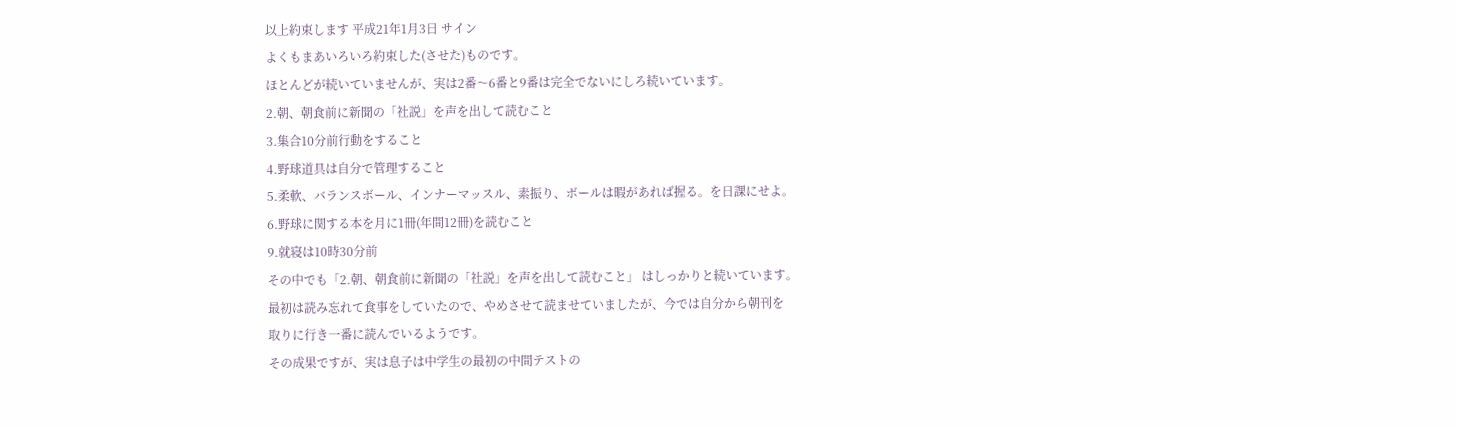以上約束します 平成21年1月3日 サイン
よくもまあいろいろ約束した(させた)ものです。
ほとんどが続いていませんが、実は2番〜6番と9番は完全でないにしろ続いています。
2.朝、朝食前に新聞の「社説」を声を出して読むこと
3.集合10分前行動をすること
4.野球道具は自分で管理すること
5.柔軟、バランスボール、インナーマッスル、素振り、ボールは暇があれば握る。を日課にせよ。
6.野球に関する本を月に1冊(年間12冊)を読むこと
9.就寝は10時30分前
その中でも「2.朝、朝食前に新聞の「社説」を声を出して読むこと」 はしっかりと続いています。
最初は読み忘れて食事をしていたので、やめさせて読ませていましたが、今では自分から朝刊を
取りに行き一番に読んでいるようです。
その成果ですが、実は息子は中学生の最初の中間テストの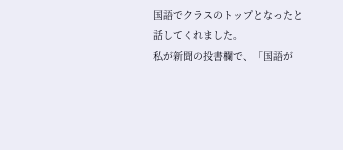国語でクラスのトップとなったと話してくれました。
私が新聞の投書欄で、「国語が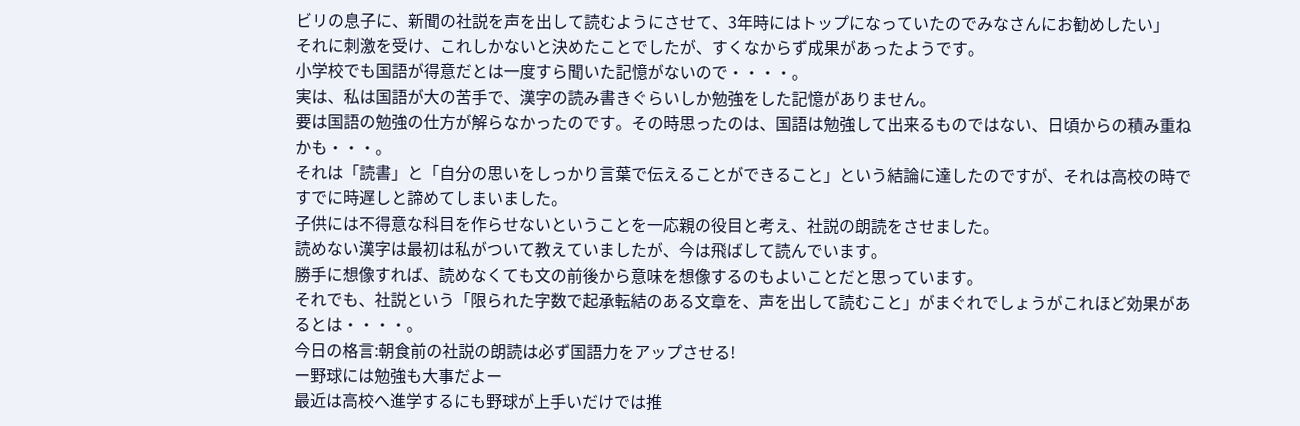ビリの息子に、新聞の社説を声を出して読むようにさせて、3年時にはトップになっていたのでみなさんにお勧めしたい」
それに刺激を受け、これしかないと決めたことでしたが、すくなからず成果があったようです。
小学校でも国語が得意だとは一度すら聞いた記憶がないので・・・・。
実は、私は国語が大の苦手で、漢字の読み書きぐらいしか勉強をした記憶がありません。
要は国語の勉強の仕方が解らなかったのです。その時思ったのは、国語は勉強して出来るものではない、日頃からの積み重ねかも・・・。
それは「読書」と「自分の思いをしっかり言葉で伝えることができること」という結論に達したのですが、それは高校の時で
すでに時遅しと諦めてしまいました。
子供には不得意な科目を作らせないということを一応親の役目と考え、社説の朗読をさせました。
読めない漢字は最初は私がついて教えていましたが、今は飛ばして読んでいます。
勝手に想像すれば、読めなくても文の前後から意味を想像するのもよいことだと思っています。
それでも、社説という「限られた字数で起承転結のある文章を、声を出して読むこと」がまぐれでしょうがこれほど効果があるとは・・・・。
今日の格言:朝食前の社説の朗読は必ず国語力をアップさせる!
ー野球には勉強も大事だよー
最近は高校へ進学するにも野球が上手いだけでは推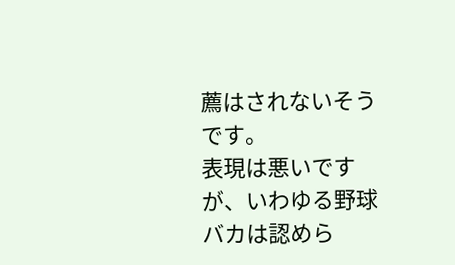薦はされないそうです。
表現は悪いですが、いわゆる野球バカは認めら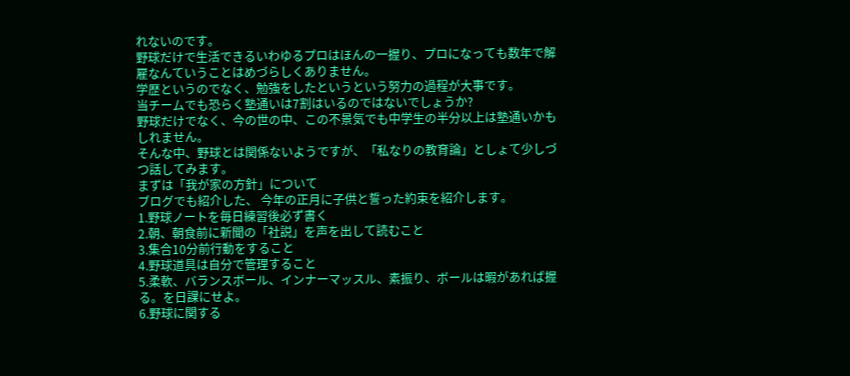れないのです。
野球だけで生活できるいわゆるプロはほんの一握り、プロになっても数年で解雇なんていうことはめづらしくありません。
学歴というのでなく、勉強をしたというという努力の過程が大事です。
当チームでも恐らく塾通いは7割はいるのではないでしょうか?
野球だけでなく、今の世の中、この不景気でも中学生の半分以上は塾通いかもしれません。
そんな中、野球とは関係ないようですが、「私なりの教育論」としょて少しづつ話してみます。
まずは「我が家の方針」について
ブログでも紹介した、 今年の正月に子供と誓った約束を紹介します。
1.野球ノートを毎日練習後必ず書く
2.朝、朝食前に新聞の「社説」を声を出して読むこと
3.集合10分前行動をすること
4.野球道具は自分で管理すること
5.柔軟、バランスボール、インナーマッスル、素振り、ボールは暇があれば握る。を日課にせよ。
6.野球に関する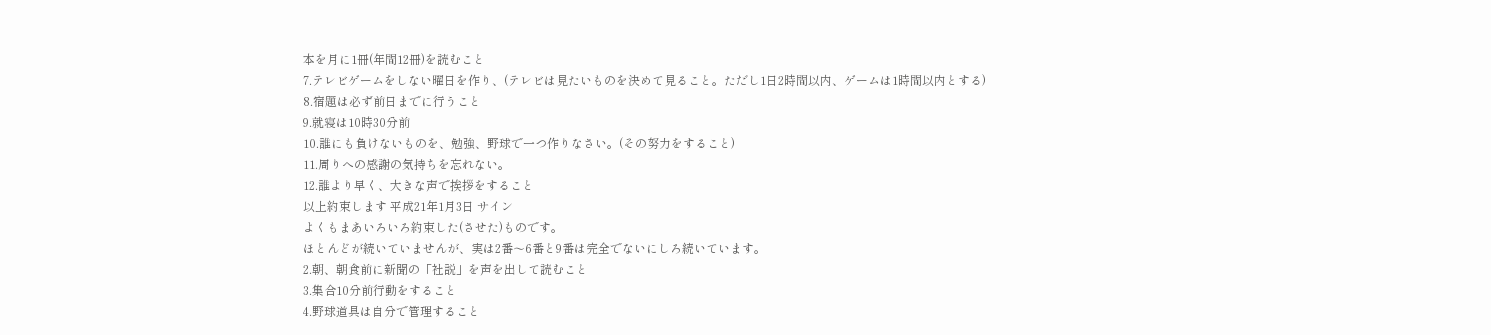本を月に1冊(年間12冊)を読むこと
7.テレビゲームをしない曜日を作り、(テレビは見たいものを決めて見ること。ただし1日2時間以内、ゲームは1時間以内とする)
8.宿題は必ず前日までに行うこと
9.就寝は10時30分前
10.誰にも負けないものを、勉強、野球で一つ作りなさい。(その努力をすること)
11.周りへの感謝の気持ちを忘れない。
12.誰より早く、大きな声で挨拶をすること
以上約束します 平成21年1月3日 サイン
よくもまあいろいろ約束した(させた)ものです。
ほとんどが続いていませんが、実は2番〜6番と9番は完全でないにしろ続いています。
2.朝、朝食前に新聞の「社説」を声を出して読むこと
3.集合10分前行動をすること
4.野球道具は自分で管理すること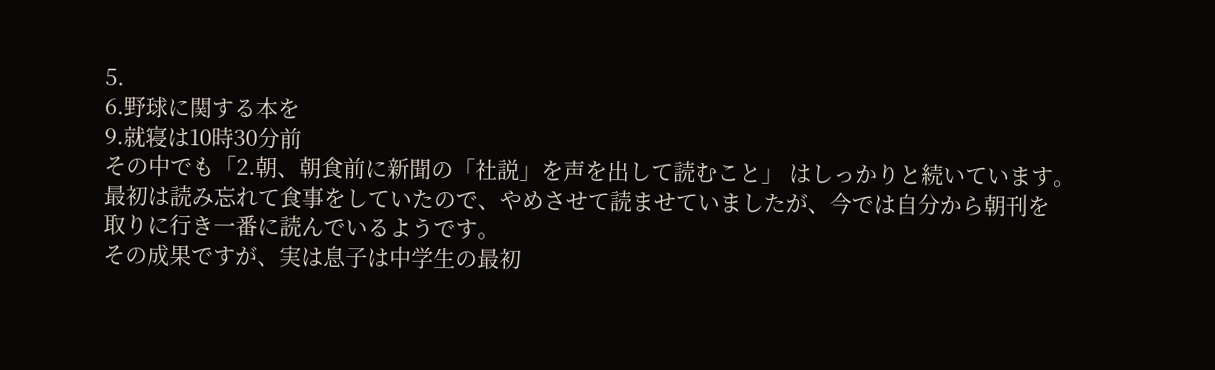5.
6.野球に関する本を
9.就寝は10時30分前
その中でも「2.朝、朝食前に新聞の「社説」を声を出して読むこと」 はしっかりと続いています。
最初は読み忘れて食事をしていたので、やめさせて読ませていましたが、今では自分から朝刊を
取りに行き一番に読んでいるようです。
その成果ですが、実は息子は中学生の最初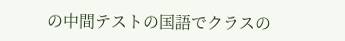の中間テストの国語でクラスの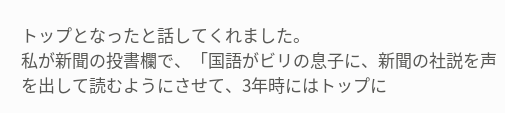トップとなったと話してくれました。
私が新聞の投書欄で、「国語がビリの息子に、新聞の社説を声を出して読むようにさせて、3年時にはトップに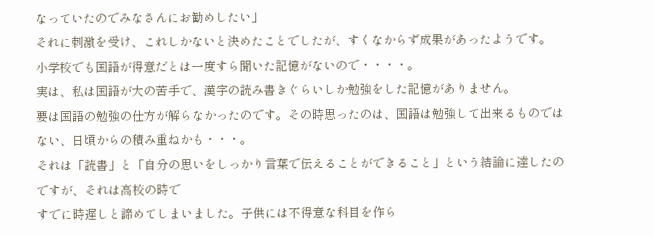なっていたのでみなさんにお勧めしたい」
それに刺激を受け、これしかないと決めたことでしたが、すくなからず成果があったようです。
小学校でも国語が得意だとは一度すら聞いた記憶がないので・・・・。
実は、私は国語が大の苦手で、漢字の読み書きぐらいしか勉強をした記憶がありません。
要は国語の勉強の仕方が解らなかったのです。その時思ったのは、国語は勉強して出来るものではない、日頃からの積み重ねかも・・・。
それは「読書」と「自分の思いをしっかり言葉で伝えることができること」という結論に達したのですが、それは高校の時で
すでに時遅しと諦めてしまいました。子供には不得意な科目を作ら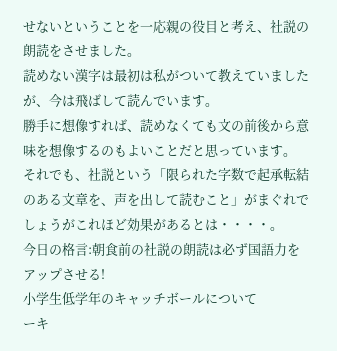せないということを一応親の役目と考え、社説の朗読をさせました。
読めない漢字は最初は私がついて教えていましたが、今は飛ばして読んでいます。
勝手に想像すれば、読めなくても文の前後から意味を想像するのもよいことだと思っています。
それでも、社説という「限られた字数で起承転結のある文章を、声を出して読むこと」がまぐれでしょうがこれほど効果があるとは・・・・。
今日の格言:朝食前の社説の朗読は必ず国語力をアップさせる!
小学生低学年のキャッチボールについて
ーキ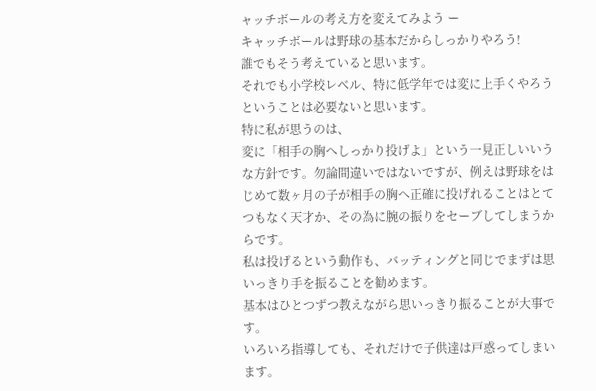ャッチボールの考え方を変えてみよう ー
キャッチボールは野球の基本だからしっかりやろう!
誰でもそう考えていると思います。
それでも小学校レベル、特に低学年では変に上手くやろうということは必要ないと思います。
特に私が思うのは、
変に「相手の胸へしっかり投げよ」という一見正しいいうな方針です。勿論間違いではないですが、例えは野球をはじめて数ヶ月の子が相手の胸へ正確に投げれることはとてつもなく天才か、その為に腕の振りをセーブしてしまうからです。
私は投げるという動作も、バッティングと同じでまずは思いっきり手を振ることを勧めます。
基本はひとつずつ教えながら思いっきり振ることが大事です。
いろいろ指導しても、それだけで子供達は戸惑ってしまいます。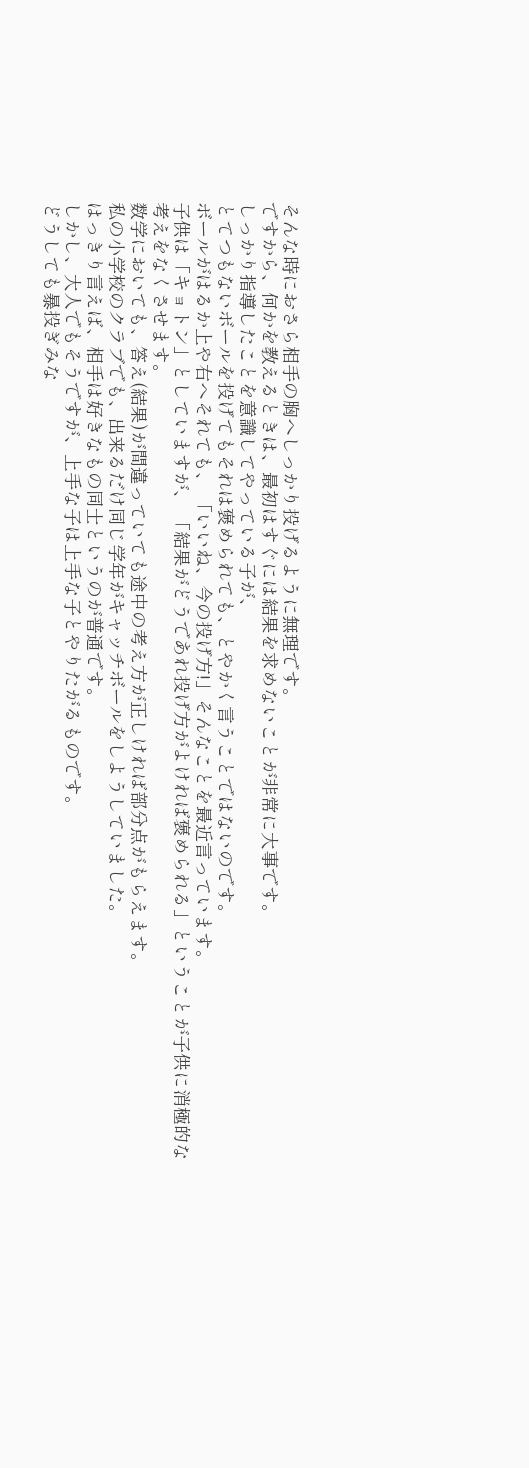そんな時におさら相手の胸へしっかり投げるように無理です。
ですから、何かを教えるときは、最初はすぐには結果を求めないことが非常に大事です。
しっかり指導したことを意識してやっている子が、
とてつもないボールを投げてもそれは褒められても、とやかく言うことではないのです。
ボールがはるか上や右へそれても、 「いいね、今の投げ方!」そんなことを最近言っています。
子供は「キョトン」としていますが、 「結果がどうであれ投げ方がよければ褒められる」ということが子供に消極的な考えをなくさせます。
数学においても、答え(結果)が間違っていても途中の考え方が正しければ部分点がもらえます。
私の小学校のクラブでも、出来るだけ同じ学年がキャッチボールをしようしていました。
はっきり言えば、相手は好きなもの同士というのが普通です。
しかし、大人でもそうですが、上手な子は上手な子とやりたがるものです。
どうしても暴投ぎみな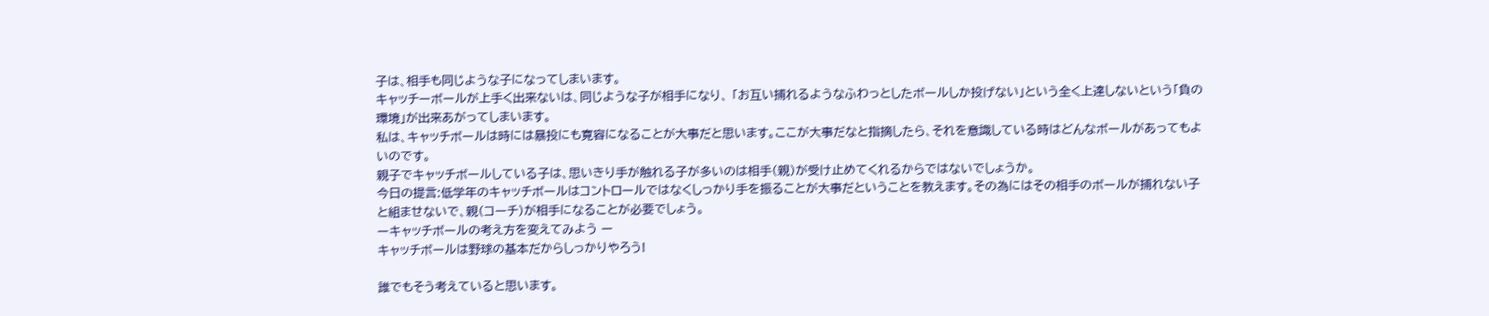子は、相手も同じような子になってしまいます。
キャッチーボールが上手く出来ないは、同じような子が相手になり、 「お互い捕れるようなふわっとしたボールしか投げない」という全く上達しないという「負の環境」が出来あがってしまいます。
私は、キャッチボールは時には暴投にも寛容になることが大事だと思います。ここが大事だなと指摘したら、それを意識している時はどんなボールがあってもよいのです。
親子でキャッチボールしている子は、思いきり手が触れる子が多いのは相手(親)が受け止めてくれるからではないでしょうか。
今日の提言:低学年のキャッチボールはコントロールではなくしっかり手を振ることが大事だということを教えます。その為にはその相手のボールが捕れない子と組ませないで、親(コーチ)が相手になることが必要でしょう。
ーキャッチボールの考え方を変えてみよう ー
キャッチボールは野球の基本だからしっかりやろう!

誰でもそう考えていると思います。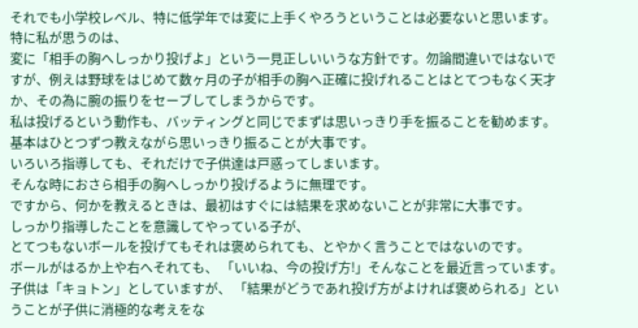それでも小学校レベル、特に低学年では変に上手くやろうということは必要ないと思います。
特に私が思うのは、
変に「相手の胸へしっかり投げよ」という一見正しいいうな方針です。勿論間違いではないですが、例えは野球をはじめて数ヶ月の子が相手の胸へ正確に投げれることはとてつもなく天才か、その為に腕の振りをセーブしてしまうからです。
私は投げるという動作も、バッティングと同じでまずは思いっきり手を振ることを勧めます。
基本はひとつずつ教えながら思いっきり振ることが大事です。
いろいろ指導しても、それだけで子供達は戸惑ってしまいます。
そんな時におさら相手の胸へしっかり投げるように無理です。
ですから、何かを教えるときは、最初はすぐには結果を求めないことが非常に大事です。
しっかり指導したことを意識してやっている子が、
とてつもないボールを投げてもそれは褒められても、とやかく言うことではないのです。
ボールがはるか上や右へそれても、 「いいね、今の投げ方!」そんなことを最近言っています。
子供は「キョトン」としていますが、 「結果がどうであれ投げ方がよければ褒められる」ということが子供に消極的な考えをな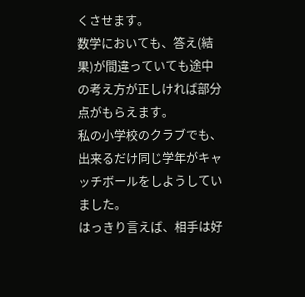くさせます。
数学においても、答え(結果)が間違っていても途中の考え方が正しければ部分点がもらえます。
私の小学校のクラブでも、出来るだけ同じ学年がキャッチボールをしようしていました。
はっきり言えば、相手は好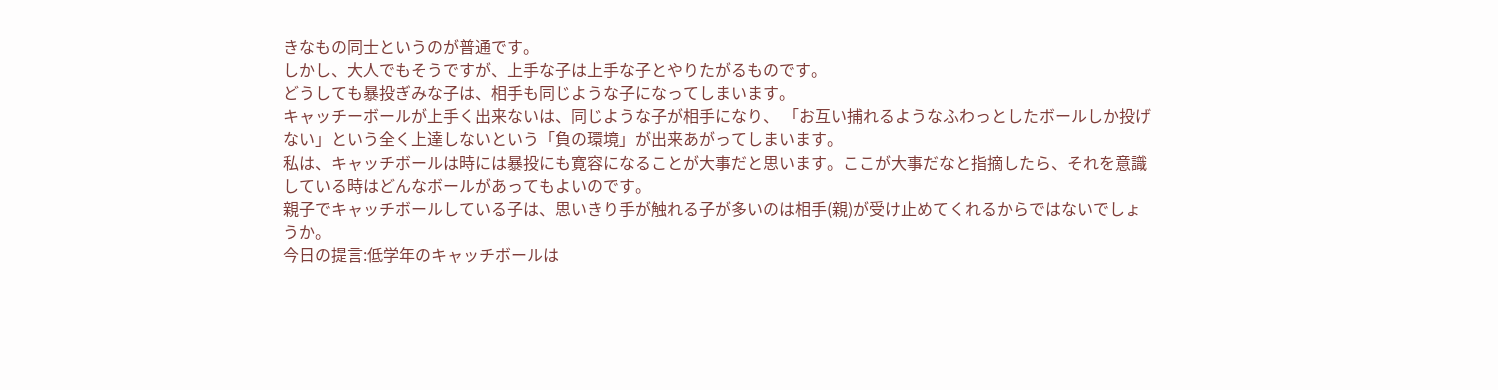きなもの同士というのが普通です。
しかし、大人でもそうですが、上手な子は上手な子とやりたがるものです。
どうしても暴投ぎみな子は、相手も同じような子になってしまいます。
キャッチーボールが上手く出来ないは、同じような子が相手になり、 「お互い捕れるようなふわっとしたボールしか投げない」という全く上達しないという「負の環境」が出来あがってしまいます。
私は、キャッチボールは時には暴投にも寛容になることが大事だと思います。ここが大事だなと指摘したら、それを意識している時はどんなボールがあってもよいのです。
親子でキャッチボールしている子は、思いきり手が触れる子が多いのは相手(親)が受け止めてくれるからではないでしょうか。
今日の提言:低学年のキャッチボールは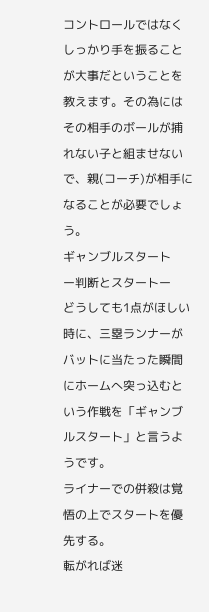コントロールではなくしっかり手を振ることが大事だということを教えます。その為にはその相手のボールが捕れない子と組ませないで、親(コーチ)が相手になることが必要でしょう。
ギャンブルスタート
ー判断とスタートー
どうしても1点がほしい時に、三塁ランナーがバットに当たった瞬間にホームへ突っ込むという作戦を「ギャンブルスタート」と言うようです。
ライナーでの併殺は覚悟の上でスタートを優先する。
転がれば迷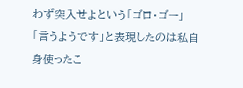わず突入せよという「ゴロ・ゴー」
「言うようです」と表現したのは私自身使ったこ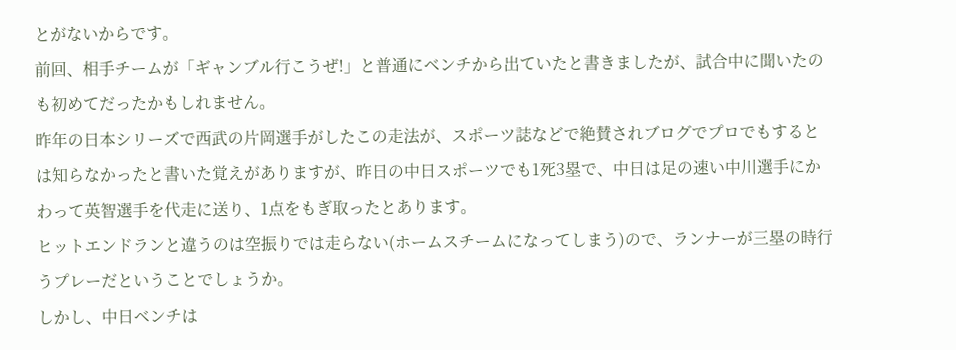とがないからです。
前回、相手チームが「ギャンブル行こうぜ!」と普通にベンチから出ていたと書きましたが、試合中に聞いたのも初めてだったかもしれません。
昨年の日本シリーズで西武の片岡選手がしたこの走法が、スポーツ誌などで絶賛されブログでプロでもするとは知らなかったと書いた覚えがありますが、昨日の中日スポーツでも1死3塁で、中日は足の速い中川選手にかわって英智選手を代走に送り、1点をもぎ取ったとあります。
ヒットエンドランと違うのは空振りでは走らない(ホームスチームになってしまう)ので、ランナーが三塁の時行うプレーだということでしょうか。
しかし、中日ベンチは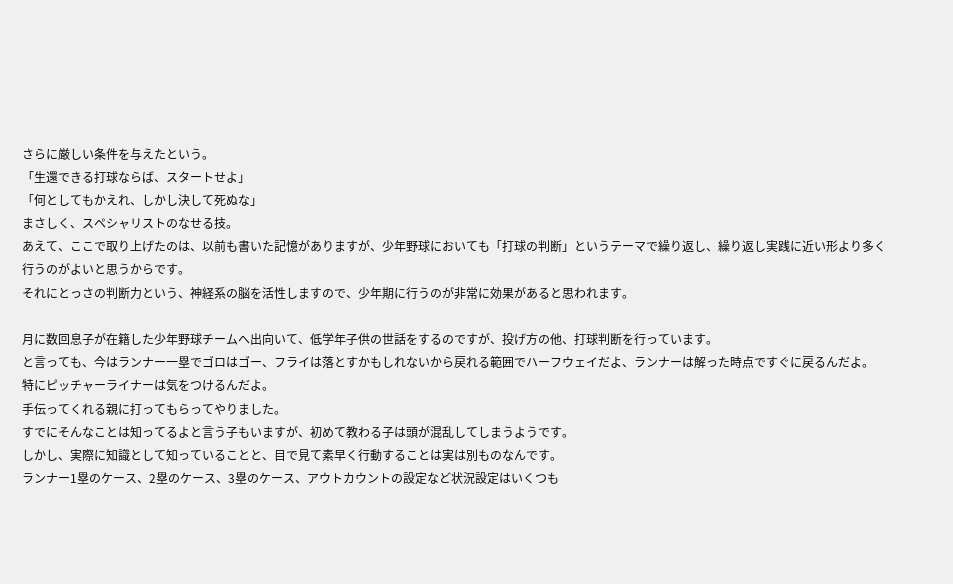さらに厳しい条件を与えたという。
「生還できる打球ならば、スタートせよ」
「何としてもかえれ、しかし決して死ぬな」
まさしく、スペシャリストのなせる技。
あえて、ここで取り上げたのは、以前も書いた記憶がありますが、少年野球においても「打球の判断」というテーマで繰り返し、繰り返し実践に近い形より多く行うのがよいと思うからです。
それにとっさの判断力という、神経系の脳を活性しますので、少年期に行うのが非常に効果があると思われます。

月に数回息子が在籍した少年野球チームへ出向いて、低学年子供の世話をするのですが、投げ方の他、打球判断を行っています。
と言っても、今はランナー一塁でゴロはゴー、フライは落とすかもしれないから戻れる範囲でハーフウェイだよ、ランナーは解った時点ですぐに戻るんだよ。
特にピッチャーライナーは気をつけるんだよ。
手伝ってくれる親に打ってもらってやりました。
すでにそんなことは知ってるよと言う子もいますが、初めて教わる子は頭が混乱してしまうようです。
しかし、実際に知識として知っていることと、目で見て素早く行動することは実は別ものなんです。
ランナー1塁のケース、2塁のケース、3塁のケース、アウトカウントの設定など状況設定はいくつも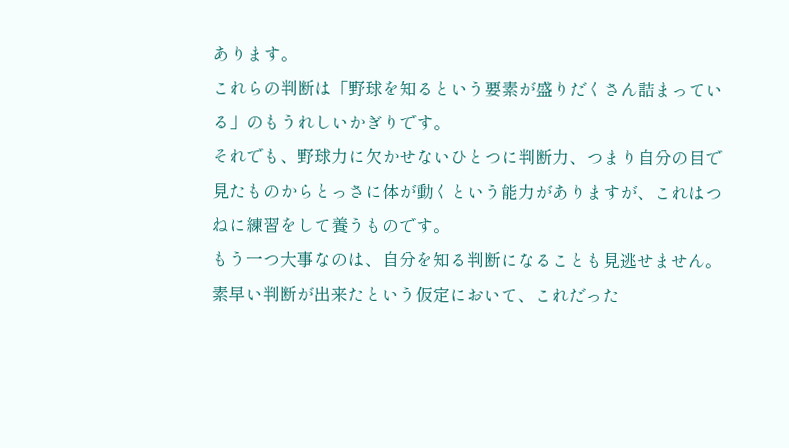あります。
これらの判断は「野球を知るという要素が盛りだくさん詰まっている」のもうれしいかぎりです。
それでも、野球力に欠かせないひとつに判断力、つまり自分の目で見たものからとっさに体が動くという能力がありますが、これはつねに練習をして養うものです。
もう一つ大事なのは、自分を知る判断になることも見逃せません。
素早い判断が出来たという仮定において、これだった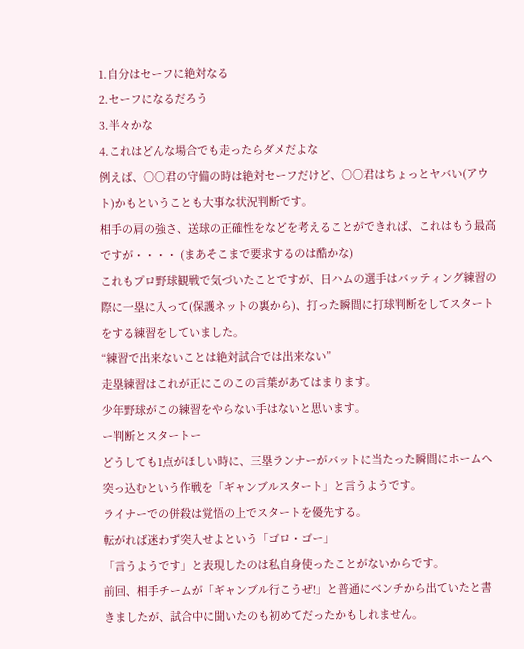1.自分はセーフに絶対なる
2.セーフになるだろう
3.半々かな
4.これはどんな場合でも走ったらダメだよな
例えば、○○君の守備の時は絶対セーフだけど、○○君はちょっとヤバい(アウト)かもということも大事な状況判断です。
相手の肩の強さ、送球の正確性をなどを考えることができれば、これはもう最高ですが・・・・ (まあそこまで要求するのは酷かな)
これもプロ野球観戦で気づいたことですが、日ハムの選手はバッティング練習の際に一塁に入って(保護ネットの裏から)、打った瞬間に打球判断をしてスタートをする練習をしていました。
“練習で出来ないことは絶対試合では出来ない”
走塁練習はこれが正にこのこの言葉があてはまります。
少年野球がこの練習をやらない手はないと思います。
ー判断とスタートー
どうしても1点がほしい時に、三塁ランナーがバットに当たった瞬間にホームへ突っ込むという作戦を「ギャンブルスタート」と言うようです。
ライナーでの併殺は覚悟の上でスタートを優先する。
転がれば迷わず突入せよという「ゴロ・ゴー」
「言うようです」と表現したのは私自身使ったことがないからです。
前回、相手チームが「ギャンブル行こうぜ!」と普通にベンチから出ていたと書きましたが、試合中に聞いたのも初めてだったかもしれません。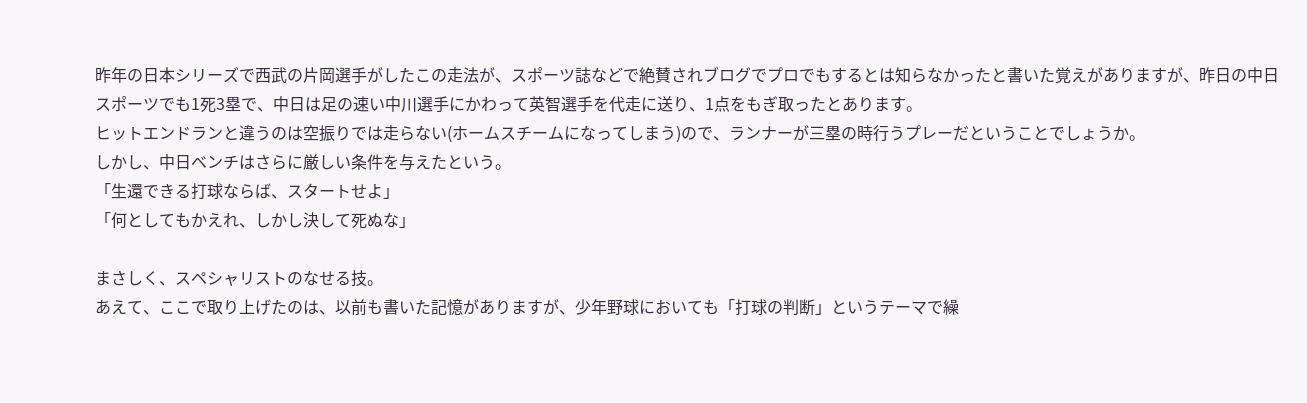昨年の日本シリーズで西武の片岡選手がしたこの走法が、スポーツ誌などで絶賛されブログでプロでもするとは知らなかったと書いた覚えがありますが、昨日の中日スポーツでも1死3塁で、中日は足の速い中川選手にかわって英智選手を代走に送り、1点をもぎ取ったとあります。
ヒットエンドランと違うのは空振りでは走らない(ホームスチームになってしまう)ので、ランナーが三塁の時行うプレーだということでしょうか。
しかし、中日ベンチはさらに厳しい条件を与えたという。
「生還できる打球ならば、スタートせよ」
「何としてもかえれ、しかし決して死ぬな」

まさしく、スペシャリストのなせる技。
あえて、ここで取り上げたのは、以前も書いた記憶がありますが、少年野球においても「打球の判断」というテーマで繰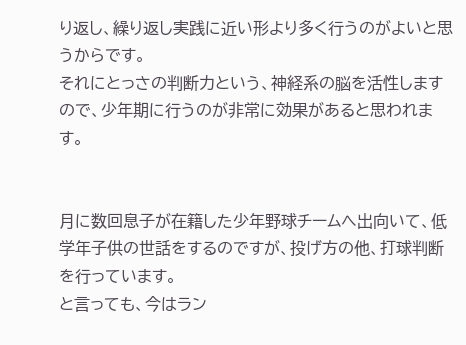り返し、繰り返し実践に近い形より多く行うのがよいと思うからです。
それにとっさの判断力という、神経系の脳を活性しますので、少年期に行うのが非常に効果があると思われます。


月に数回息子が在籍した少年野球チームへ出向いて、低学年子供の世話をするのですが、投げ方の他、打球判断を行っています。
と言っても、今はラン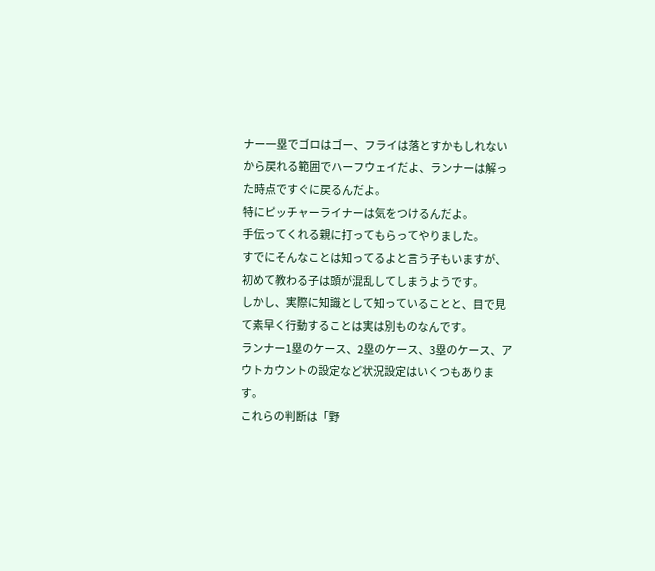ナー一塁でゴロはゴー、フライは落とすかもしれないから戻れる範囲でハーフウェイだよ、ランナーは解った時点ですぐに戻るんだよ。
特にピッチャーライナーは気をつけるんだよ。
手伝ってくれる親に打ってもらってやりました。
すでにそんなことは知ってるよと言う子もいますが、初めて教わる子は頭が混乱してしまうようです。
しかし、実際に知識として知っていることと、目で見て素早く行動することは実は別ものなんです。
ランナー1塁のケース、2塁のケース、3塁のケース、アウトカウントの設定など状況設定はいくつもあります。
これらの判断は「野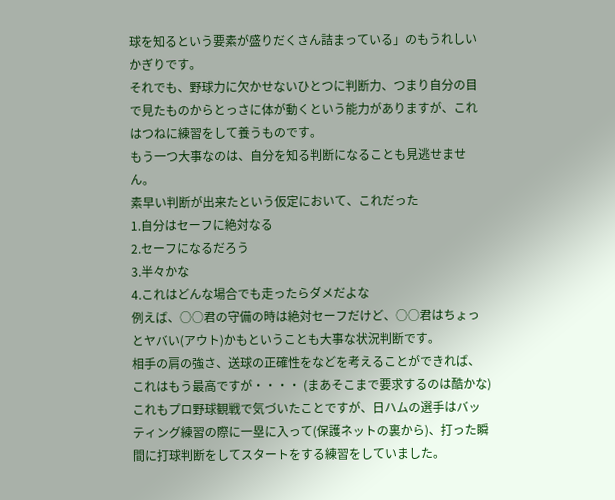球を知るという要素が盛りだくさん詰まっている」のもうれしいかぎりです。
それでも、野球力に欠かせないひとつに判断力、つまり自分の目で見たものからとっさに体が動くという能力がありますが、これはつねに練習をして養うものです。
もう一つ大事なのは、自分を知る判断になることも見逃せません。
素早い判断が出来たという仮定において、これだった
1.自分はセーフに絶対なる
2.セーフになるだろう
3.半々かな
4.これはどんな場合でも走ったらダメだよな
例えば、○○君の守備の時は絶対セーフだけど、○○君はちょっとヤバい(アウト)かもということも大事な状況判断です。
相手の肩の強さ、送球の正確性をなどを考えることができれば、これはもう最高ですが・・・・ (まあそこまで要求するのは酷かな)
これもプロ野球観戦で気づいたことですが、日ハムの選手はバッティング練習の際に一塁に入って(保護ネットの裏から)、打った瞬間に打球判断をしてスタートをする練習をしていました。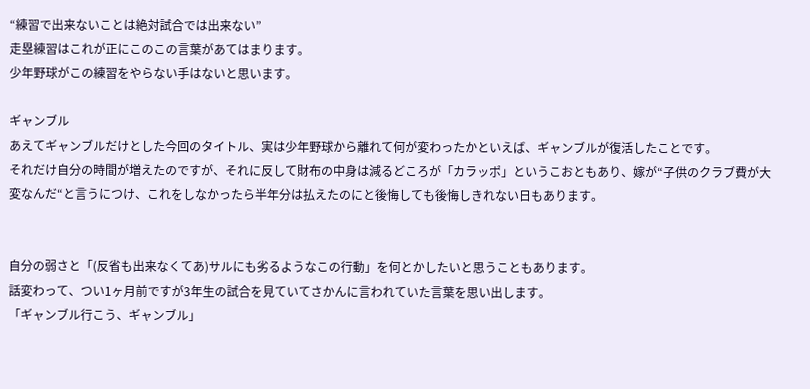“練習で出来ないことは絶対試合では出来ない”
走塁練習はこれが正にこのこの言葉があてはまります。
少年野球がこの練習をやらない手はないと思います。

ギャンブル
あえてギャンブルだけとした今回のタイトル、実は少年野球から離れて何が変わったかといえば、ギャンブルが復活したことです。
それだけ自分の時間が増えたのですが、それに反して財布の中身は減るどころが「カラッポ」というこおともあり、嫁が“子供のクラブ費が大変なんだ“と言うにつけ、これをしなかったら半年分は払えたのにと後悔しても後悔しきれない日もあります。


自分の弱さと「(反省も出来なくてあ)サルにも劣るようなこの行動」を何とかしたいと思うこともあります。
話変わって、つい1ヶ月前ですが3年生の試合を見ていてさかんに言われていた言葉を思い出します。
「ギャンブル行こう、ギャンブル」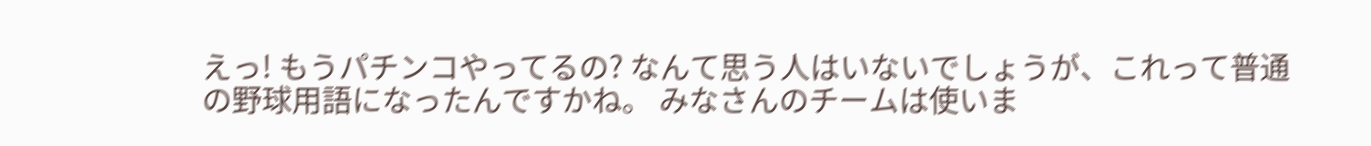えっ! もうパチンコやってるの? なんて思う人はいないでしょうが、これって普通の野球用語になったんですかね。 みなさんのチームは使いま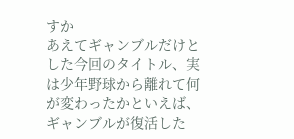すか
あえてギャンブルだけとした今回のタイトル、実は少年野球から離れて何が変わったかといえば、ギャンブルが復活した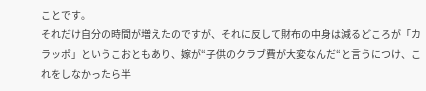ことです。
それだけ自分の時間が増えたのですが、それに反して財布の中身は減るどころが「カラッポ」というこおともあり、嫁が“子供のクラブ費が大変なんだ“と言うにつけ、これをしなかったら半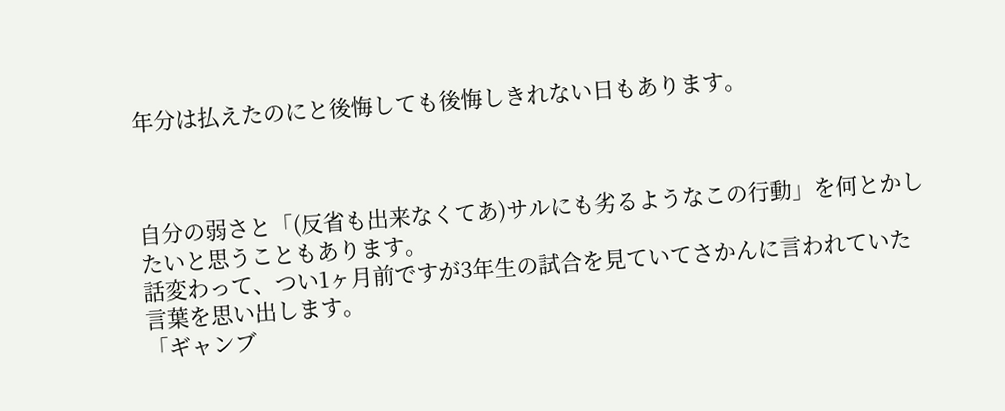年分は払えたのにと後悔しても後悔しきれない日もあります。



自分の弱さと「(反省も出来なくてあ)サルにも劣るようなこの行動」を何とかしたいと思うこともあります。
話変わって、つい1ヶ月前ですが3年生の試合を見ていてさかんに言われていた言葉を思い出します。
「ギャンブ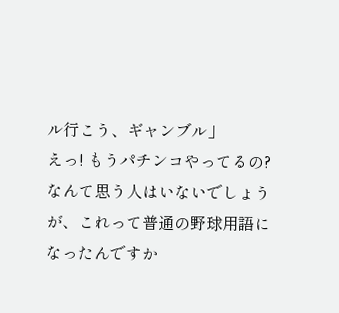ル行こう、ギャンブル」
えっ! もうパチンコやってるの? なんて思う人はいないでしょうが、これって普通の野球用語になったんですか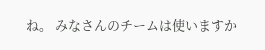ね。 みなさんのチームは使いますか